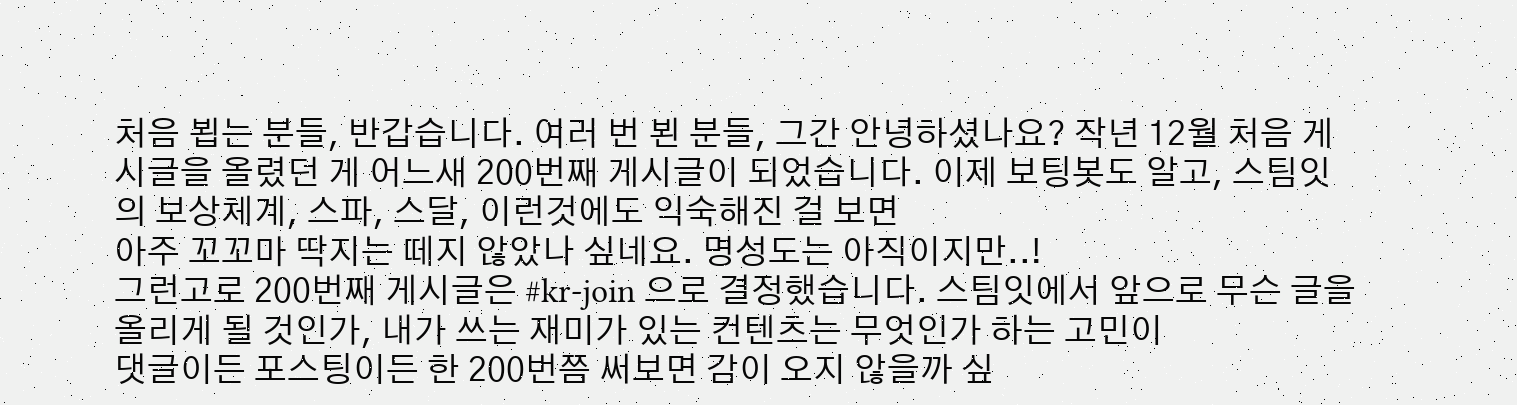처음 뵙는 분들, 반갑습니다. 여러 번 뵌 분들, 그간 안녕하셨나요? 작년 12월 처음 게시글을 올렸던 게 어느새 200번째 게시글이 되었습니다. 이제 보팅봇도 알고, 스팀잇의 보상체계, 스파, 스달, 이런것에도 익숙해진 걸 보면
아주 꼬꼬마 딱지는 떼지 않았나 싶네요. 명성도는 아직이지만..!
그런고로 200번째 게시글은 #kr-join 으로 결정했습니다. 스팀잇에서 앞으로 무슨 글을 올리게 될 것인가, 내가 쓰는 재미가 있는 컨텐츠는 무엇인가 하는 고민이
댓글이든 포스팅이든 한 200번쯤 써보면 감이 오지 않을까 싶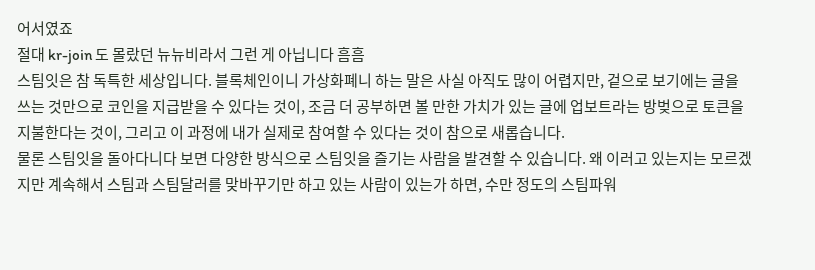어서였죠
절대 kr-join 도 몰랐던 뉴뉴비라서 그런 게 아닙니다 흠흠
스팀잇은 참 독특한 세상입니다. 블록체인이니 가상화폐니 하는 말은 사실 아직도 많이 어렵지만, 겉으로 보기에는 글을 쓰는 것만으로 코인을 지급받을 수 있다는 것이, 조금 더 공부하면 볼 만한 가치가 있는 글에 업보트라는 방벚으로 토큰을 지불한다는 것이, 그리고 이 과정에 내가 실제로 참여할 수 있다는 것이 참으로 새롭습니다.
물론 스팀잇을 돌아다니다 보면 다양한 방식으로 스팀잇을 즐기는 사람을 발견할 수 있습니다. 왜 이러고 있는지는 모르겠지만 계속해서 스팀과 스팀달러를 맞바꾸기만 하고 있는 사람이 있는가 하면, 수만 정도의 스팀파워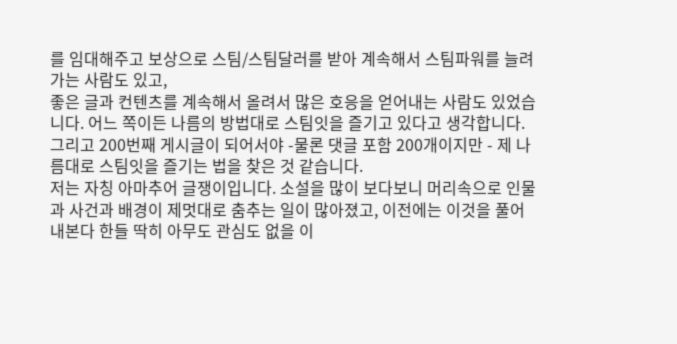를 임대해주고 보상으로 스팀/스팀달러를 받아 계속해서 스팀파워를 늘려가는 사람도 있고,
좋은 글과 컨텐츠를 계속해서 올려서 많은 호응을 얻어내는 사람도 있었습니다. 어느 쪽이든 나름의 방법대로 스팀잇을 즐기고 있다고 생각합니다.
그리고 200번째 게시글이 되어서야 -물론 댓글 포함 200개이지만 - 제 나름대로 스팀잇을 즐기는 법을 찾은 것 같습니다.
저는 자칭 아마추어 글쟁이입니다. 소설을 많이 보다보니 머리속으로 인물과 사건과 배경이 제멋대로 춤추는 일이 많아졌고, 이전에는 이것을 풀어내본다 한들 딱히 아무도 관심도 없을 이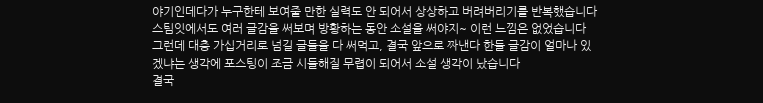야기인데다가 누구한테 보여줄 만한 실력도 안 되어서 상상하고 버려버리기를 반복했습니다
스팀잇에서도 여러 글감을 써보며 방황하는 동안 소설을 써야지~ 이런 느낌은 없었습니다
그런데 대충 가십거리로 넘길 글들을 다 써먹고, 결국 앞으로 짜낸다 한들 글감이 얼마나 있겠냐는 생각에 포스팅이 조금 시들해질 무렵이 되어서 소설 생각이 났습니다
결국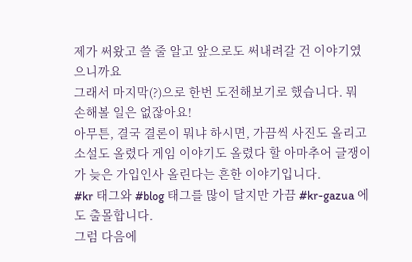제가 써왔고 쓸 줄 알고 앞으로도 써내려갈 건 이야기였으니까요
그래서 마지막(?)으로 한번 도전해보기로 했습니다. 뭐 손해볼 일은 없잖아요!
아무튼, 결국 결론이 뭐냐 하시면, 가끔씩 사진도 올리고 소설도 올렸다 게임 이야기도 올렸다 할 아마추어 글쟁이가 늦은 가입인사 올린다는 흔한 이야기입니다.
#kr 태그와 #blog 태그를 많이 달지만 가끔 #kr-gazua 에도 출몰합니다.
그럼 다음에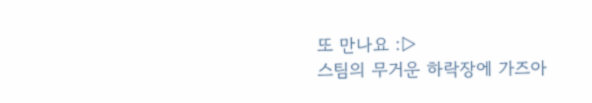또 만나요 :▷
스팀의 무거운 하락장에 가즈아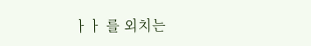ㅏㅏ 를 외치는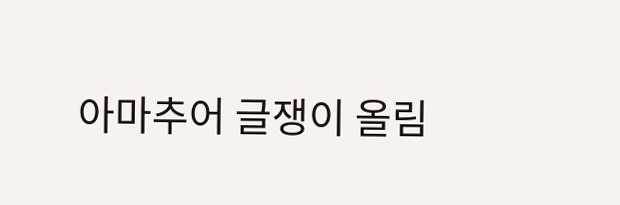아마추어 글쟁이 올림